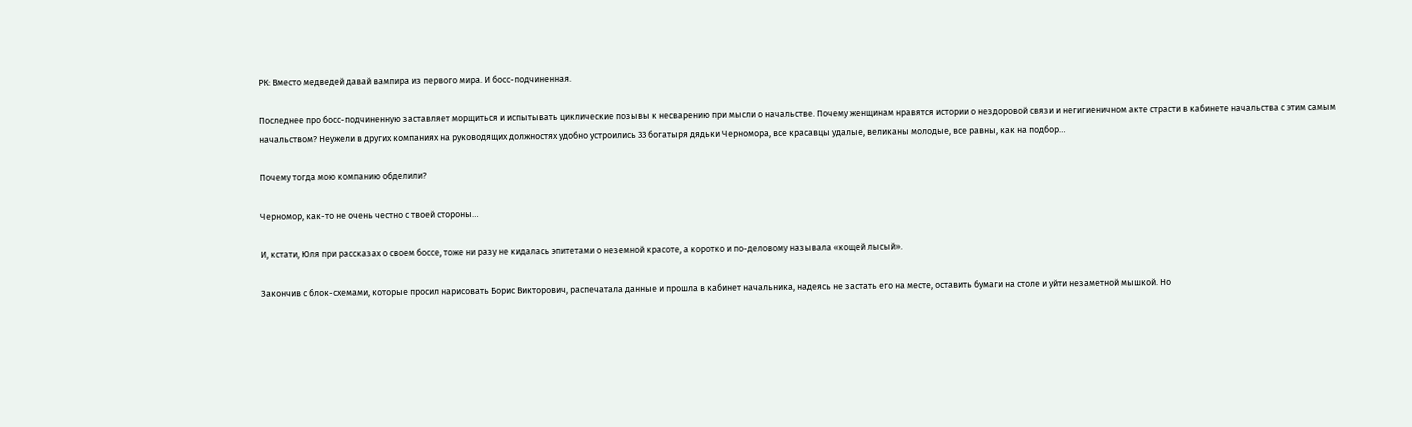РК: Вместо медведей давай вампира из первого мира. И босс-подчиненная.

Последнее про босс-подчиненную заставляет морщиться и испытывать циклические позывы к несварению при мысли о начальстве. Почему женщинам нравятся истории о нездоровой связи и негигиеничном акте страсти в кабинете начальства с этим самым начальством? Неужели в других компаниях на руководящих должностях удобно устроились 33 богатыря дядьки Черномора, все красавцы удалые, великаны молодые, все равны, как на подбор…

Почему тогда мою компанию обделили?

Черномор, как-то не очень честно с твоей стороны…

И, кстати, Юля при рассказах о своем боссе, тоже ни разу не кидалась эпитетами о неземной красоте, а коротко и по-деловому называла «кощей лысый».

Закончив с блок-схемами, которые просил нарисовать Борис Викторович, распечатала данные и прошла в кабинет начальника, надеясь не застать его на месте, оставить бумаги на столе и уйти незаметной мышкой. Но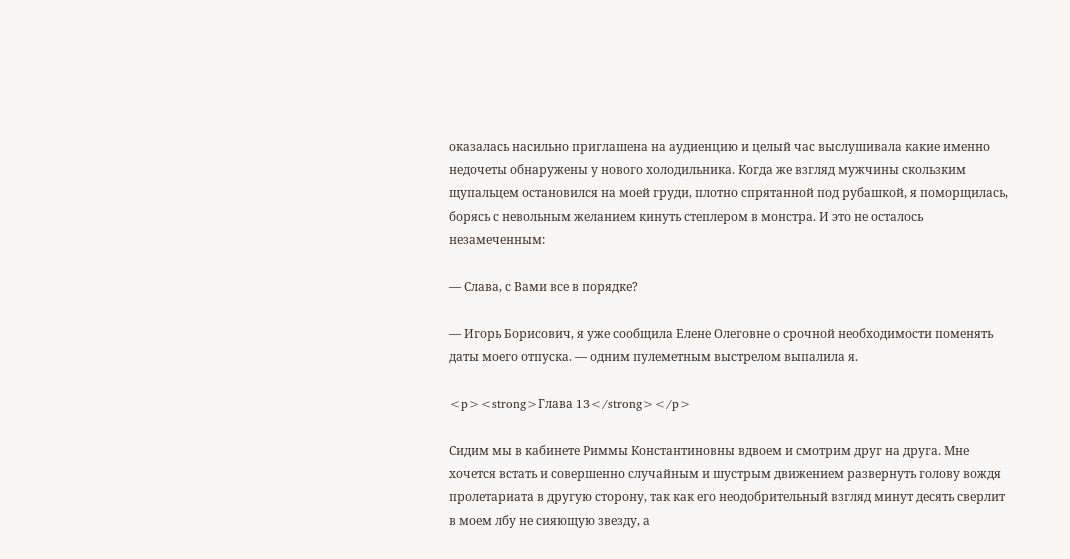оказалась насильно приглашена на аудиенцию и целый час выслушивала какие именно недочеты обнаружены у нового холодильника. Когда же взгляд мужчины скользким щупальцем остановился на моей груди, плотно спрятанной под рубашкой, я поморщилась, борясь с невольным желанием кинуть степлером в монстра. И это не осталось незамеченным:

— Слава, с Вами все в порядке?

— Игорь Борисович, я уже сообщила Елене Олеговне о срочной необходимости поменять даты моего отпуска. — одним пулеметным выстрелом выпалила я.

<p><strong>Глава 13</strong></p>

Сидим мы в кабинете Риммы Константиновны вдвоем и смотрим друг на друга. Мне хочется встать и совершенно случайным и шустрым движением развернуть голову вождя пролетариата в другую сторону, так как его неодобрительный взгляд минут десять сверлит в моем лбу не сияющую звезду, а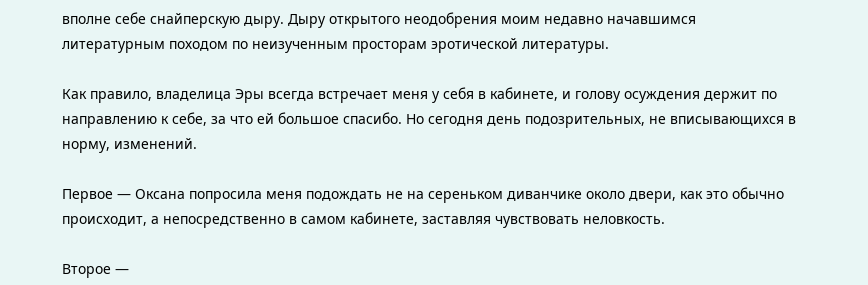вполне себе снайперскую дыру. Дыру открытого неодобрения моим недавно начавшимся литературным походом по неизученным просторам эротической литературы.

Как правило, владелица Эры всегда встречает меня у себя в кабинете, и голову осуждения держит по направлению к себе, за что ей большое спасибо. Но сегодня день подозрительных, не вписывающихся в норму, изменений.

Первое — Оксана попросила меня подождать не на сереньком диванчике около двери, как это обычно происходит, а непосредственно в самом кабинете, заставляя чувствовать неловкость.

Второе —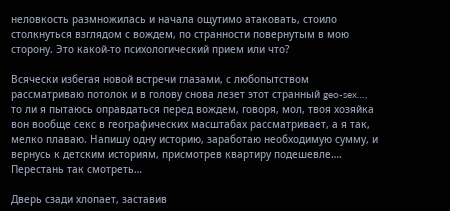неловкость размножилась и начала ощутимо атаковать, стоило столкнуться взглядом с вождем, по странности повернутым в мою сторону. Это какой-то психологический прием или что?

Всячески избегая новой встречи глазами, с любопытством рассматриваю потолок и в голову снова лезет этот странный geo-sex…, то ли я пытаюсь оправдаться перед вождем, говоря, мол, твоя хозяйка вон вообще секс в географических масштабах рассматривает, а я так, мелко плаваю. Напишу одну историю, заработаю необходимую сумму, и вернусь к детским историям, присмотрев квартиру подешевле…. Перестань так смотреть…

Дверь сзади хлопает, заставив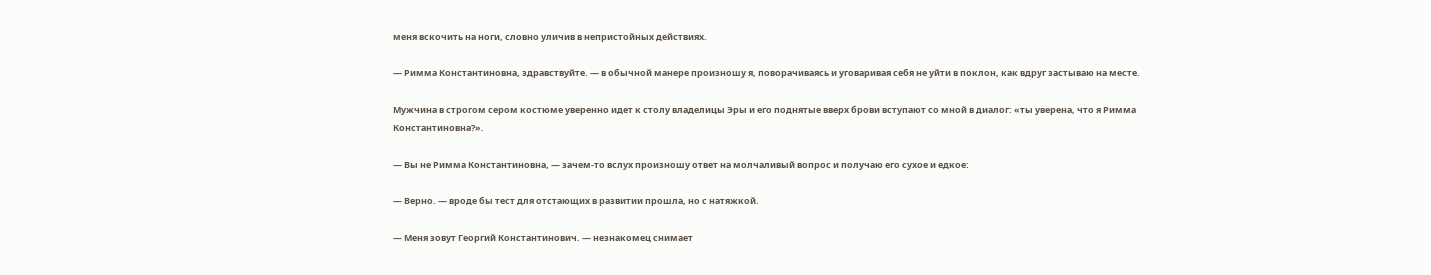меня вскочить на ноги, словно уличив в непристойных действиях.

— Римма Константиновна, здравствуйте. — в обычной манере произношу я, поворачиваясь и уговаривая себя не уйти в поклон, как вдруг застываю на месте.

Мужчина в строгом сером костюме уверенно идет к столу владелицы Эры и его поднятые вверх брови вступают со мной в диалог: «ты уверена, что я Римма Константиновна?».

— Вы не Римма Константиновна, — зачем-то вслух произношу ответ на молчаливый вопрос и получаю его сухое и едкое:

— Верно. — вроде бы тест для отстающих в развитии прошла, но с натяжкой.

— Меня зовут Георгий Константинович. — незнакомец снимает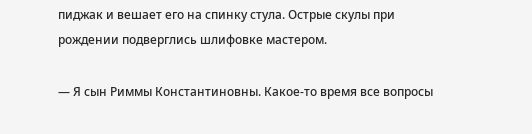пиджак и вешает его на спинку стула. Острые скулы при рождении подверглись шлифовке мастером.

— Я сын Риммы Константиновны. Какое-то время все вопросы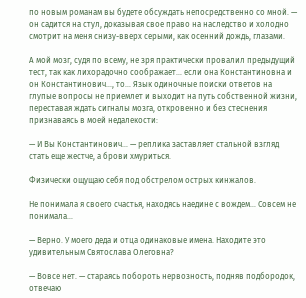по новым романам вы будете обсуждать непосредственно со мной. — он садится на стул, доказывая свое право на наследство и холодно смотрит на меня снизу-вверх серыми, как осенний дождь, глазами.

А мой мозг, судя по всему, не зря практически провалил предыдущий тест, так как лихорадочно соображает… если она Константиновна и он Константинович…, то… Язык одиночные поиски ответов на глупые вопросы не приемлет и выходит на путь собственной жизни, переставая ждать сигналы мозга, откровенно и без стеснения признаваясь в моей недалекости:

— И Вы Константинович… — реплика заставляет стальной взгляд стать еще жестче, а брови хмуриться.

Физически ощущаю себя под обстрелом острых кинжалов.

Не понимала я своего счастья, находясь наедине с вождем… Совсем не понимала…

— Верно. У моего деда и отца одинаковые имена. Находите это удивительным Святослава Олеговна?

— Вовсе нет. — стараясь побороть нервозность, подняв подбородок, отвечаю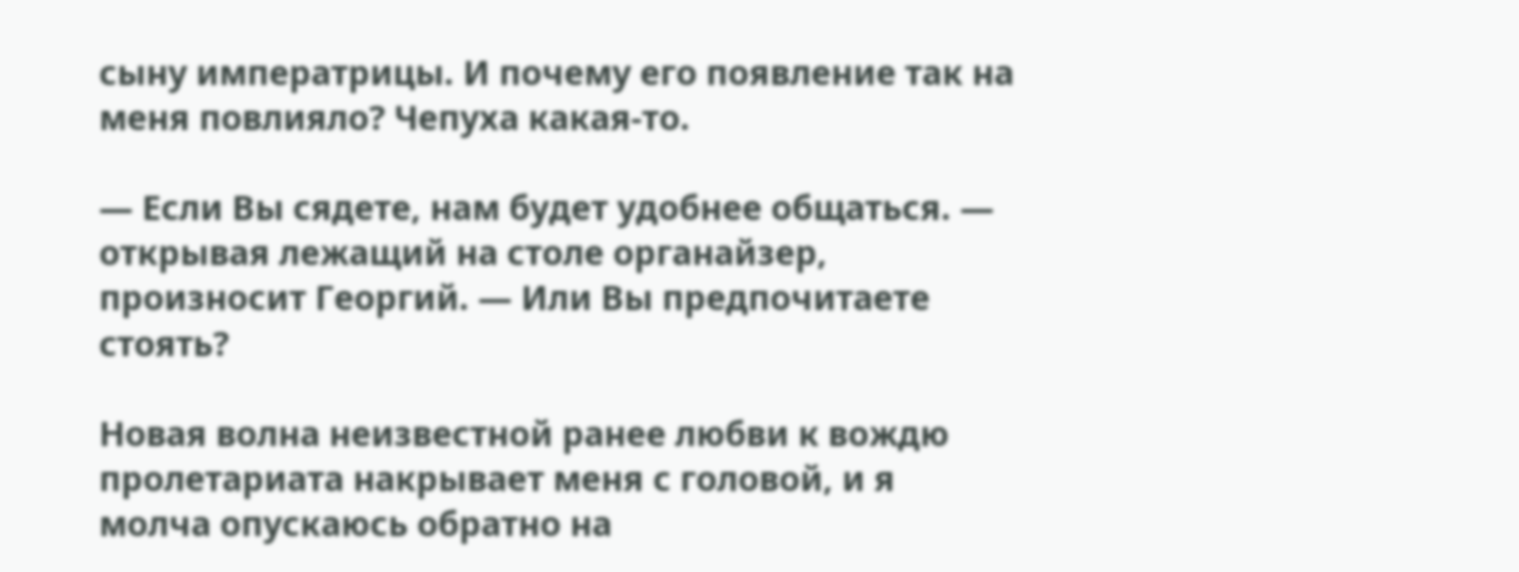сыну императрицы. И почему его появление так на меня повлияло? Чепуха какая-то.

— Если Вы сядете, нам будет удобнее общаться. — открывая лежащий на столе органайзер, произносит Георгий. — Или Вы предпочитаете стоять?

Новая волна неизвестной ранее любви к вождю пролетариата накрывает меня с головой, и я молча опускаюсь обратно на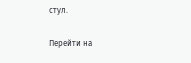стул.

Перейти на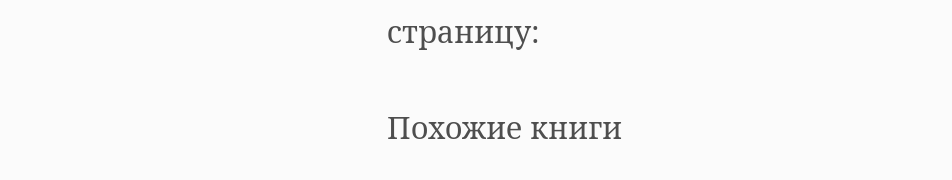страницу:

Похожие книги